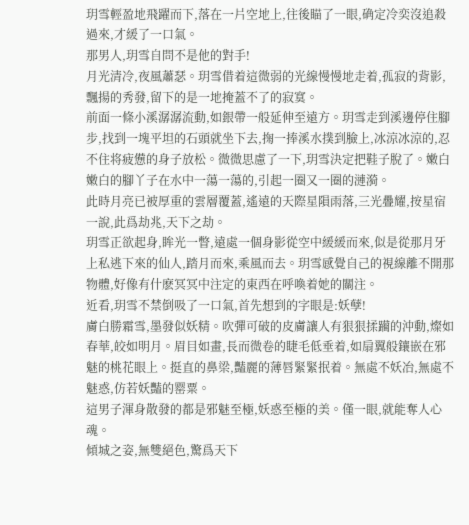玥雪輕盈地飛躍而下,落在一片空地上,往後瞄了一眼,确定冷奕沒追殺過來,才緩了一口氣。
那男人,玥雪自問不是他的對手!
月光清冷,夜風蕭瑟。玥雪借着這微弱的光線慢慢地走着,孤寂的背影,飄揚的秀發,留下的是一地掩蓋不了的寂寞。
前面一條小溪潺潺流動,如銀帶一般延伸至遠方。玥雪走到溪邊停住腳步,找到一塊平坦的石頭就坐下去,掬一捧溪水撲到臉上,冰涼冰涼的,忍不住将疲憊的身子放松。微微思慮了一下,玥雪決定把鞋子脫了。嫩白嫩白的腳丫子在水中一蕩一蕩的,引起一圈又一圈的漣漪。
此時月亮已被厚重的雲層覆蓋,遙遠的天際星隕雨落,三光疊耀,按星宿一說,此爲劫兆,天下之劫。
玥雪正欲起身,眸光一瞥,遠處一個身影從空中緩緩而來,似是從那月牙上私逃下來的仙人,踏月而來,乘風而去。玥雪感覺自己的視線離不開那物體,好像有什麽冥冥中注定的東西在呼喚着她的關注。
近看,玥雪不禁倒吸了一口氣,首先想到的字眼是:妖孽!
膚白勝霜雪,墨發似妖精。吹彈可破的皮膚讓人有狠狠揉躏的沖動,燦如春華,皎如明月。眉目如畫,長而微卷的睫毛低垂着,如扇翼般鑲嵌在邪魅的桃花眼上。挺直的鼻梁,豔麗的薄唇緊緊抿着。無處不妖冶,無處不魅惑,仿若妖豔的罂粟。
這男子渾身散發的都是邪魅至極,妖惑至極的美。僅一眼,就能奪人心魂。
傾城之姿,無雙絕色,驚爲天下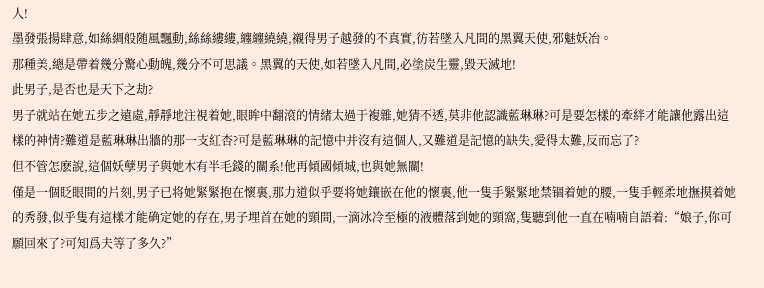人!
墨發張揚肆意,如絲綢般随風飄動,絲絲縷縷,纏纏繞繞,襯得男子越發的不真實,彷若墜入凡間的黑翼天使,邪魅妖冶。
那種美,總是帶着幾分驚心動魄,幾分不可思議。黑翼的天使,如若墜入凡間,必塗炭生靈,毀天滅地!
此男子,是否也是天下之劫?
男子就站在她五步之遠處,靜靜地注視着她,眼眸中翻滾的情緒太過于複雜,她猜不透,莫非他認識藍琳琳?可是要怎樣的牽絆才能讓他露出這樣的神情?難道是藍琳琳出牆的那一支紅杏?可是藍琳琳的記憶中并沒有這個人,又難道是記憶的缺失,愛得太難,反而忘了?
但不管怎麽說,這個妖孽男子與她木有半毛錢的關系!他再傾國傾城,也與她無關!
僅是一個眨眼間的片刻,男子已将她緊緊抱在懷裏,那力道似乎要将她鑲嵌在他的懷裏,他一隻手緊緊地禁锢着她的腰,一隻手輕柔地撫摸着她的秀發,似乎隻有這樣才能确定她的存在,男子埋首在她的頸間,一滴冰冷至極的液體落到她的頸窩,隻聽到他一直在喃喃自語着:“娘子,你可願回來了?可知爲夫等了多久?”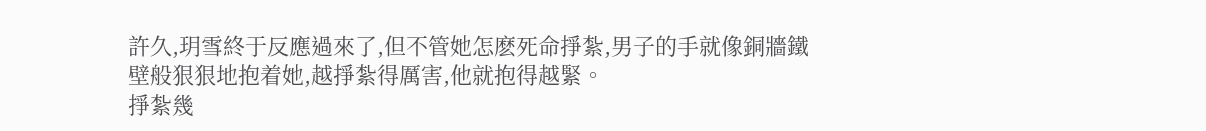許久,玥雪終于反應過來了,但不管她怎麽死命掙紮,男子的手就像銅牆鐵壁般狠狠地抱着她,越掙紮得厲害,他就抱得越緊。
掙紮幾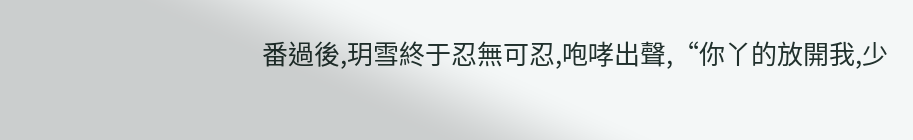番過後,玥雪終于忍無可忍,咆哮出聲,“你丫的放開我,少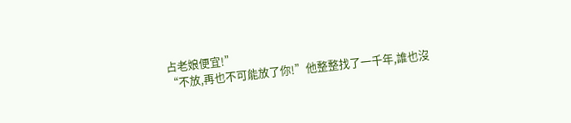占老娘便宜!”
“不放,再也不可能放了你!”他整整找了一千年,誰也沒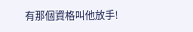有那個資格叫他放手!